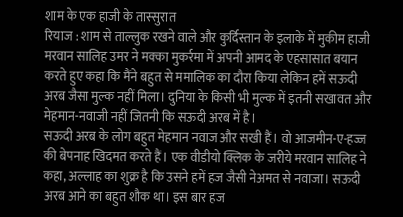शाम के एक हाजी के तास्सुरात
रियाज : शाम से ताल्लुक रखने वाले और कुर्दिस्तान के इलाके में मुकीम हाजी मरवान सालिह उमर ने मक्का मुकर्रमा में अपनी आमद के एहसासात बयान करते हुए कहा कि मैंने बहुत से ममालिक का दौरा किया लेकिन हमें सऊदी अरब जैसा मुल्क नहीं मिला। दुनिया के किसी भी मुल्क में इतनी सखावत और मेहमान-नवाजी नहीं जितनी कि सऊदी अरब में है।
सऊदी अरब के लोग बहुत मेहमान नवाज और सखी हैं। वो आजमीन-ए-हज्ज की बेपनाह खिदमत करते हैं। एक वीडीयो क्लिक के जरीये मरवान सालिह ने कहा, अल्लाह का शुक्र है कि उसने हमें हज जैसी नेअमत से नवाजा। सऊदी अरब आने का बहुत शौक था। इस बार हज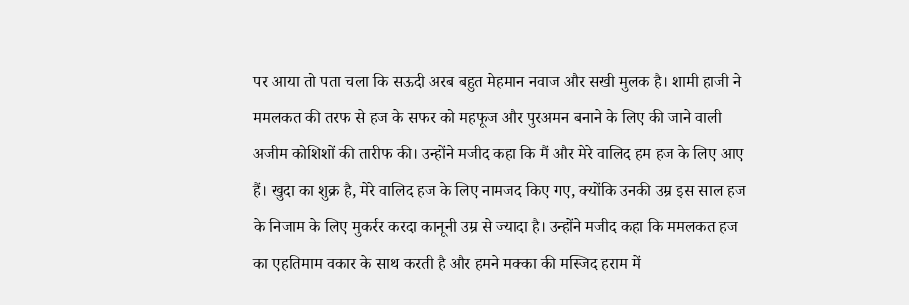पर आया तो पता चला कि सऊदी अरब बहुत मेहमान नवाज और सखी मुलक है। शामी हाजी ने ममलकत की तरफ से हज के सफर को महफूज और पुरअमन बनाने के लिए की जाने वाली अजीम कोशिशों की तारीफ की। उन्होंने मजीद कहा कि मैं और मेरे वालिद हम हज के लिए आए हैं। खुदा का शुक्र है, मेरे वालिद हज के लिए नामजद किए गए, क्योंकि उनकी उम्र इस साल हज के निजाम के लिए मुकर्रर करदा कानूनी उम्र से ज्यादा है। उन्होंने मजीद कहा कि ममलकत हज का एहतिमाम वकार के साथ करती है और हमने मक्का की मस्जिद हराम में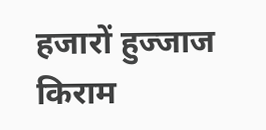हजारों हुज्जाज किराम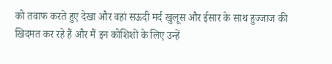को तवाफ करते हुए देखा और वहां सऊदी मर्द खुलूस और ईसार के साथ हुज्जाज की खिदमत कर रहे हैं और मैं इन कोशिशों के लिए उन्हें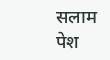सलाम पेश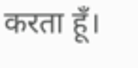करता हूँ।